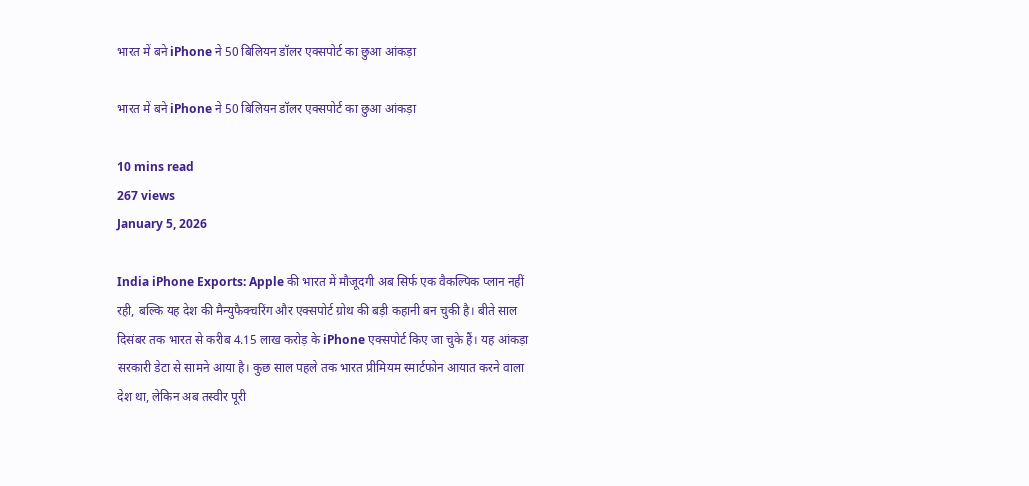भारत में बने iPhone ने 50 बिलियन डॉलर एक्सपोर्ट का छुआ आंकड़ा

भारत में बने iPhone ने 50 बिलियन डॉलर एक्सपोर्ट का छुआ आंकड़ा

10 mins read
267 views
January 5, 2026

India iPhone Exports: Apple की भारत में मौजूदगी अब सिर्फ एक वैकल्पिक प्लान नहीं रही, बल्कि यह देश की मैन्युफैक्चरिंग और एक्सपोर्ट ग्रोथ की बड़ी कहानी बन चुकी है। बीते साल दिसंबर तक भारत से करीब 4.15 लाख करोड़ के iPhone एक्सपोर्ट किए जा चुके हैं। यह आंकड़ा सरकारी डेटा से सामने आया है। कुछ साल पहले तक भारत प्रीमियम स्मार्टफोन आयात करने वाला देश था, लेकिन अब तस्वीर पूरी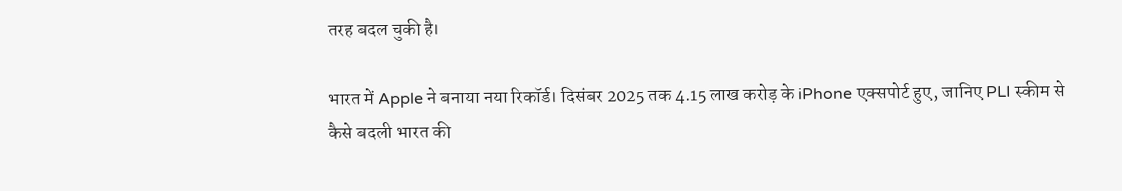तरह बदल चुकी है।

भारत में Apple ने बनाया नया रिकॉर्ड। दिसंबर 2025 तक 4.15 लाख करोड़ के iPhone एक्सपोर्ट हुए, जानिए PLI स्कीम से कैसे बदली भारत की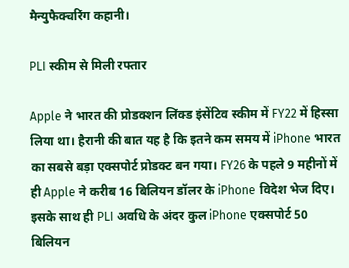मैन्युफैक्चरिंग कहानी।

PLI स्कीम से मिली रफ्तार

Apple ने भारत की प्रोडक्शन लिंक्ड इंसेंटिव स्कीम में FY22 में हिस्सा लिया था। हैरानी की बात यह है कि इतने कम समय में iPhone भारत का सबसे बड़ा एक्सपोर्ट प्रोडक्ट बन गया। FY26 के पहले 9 महीनों में ही Apple ने करीब 16 बिलियन डॉलर के iPhone विदेश भेज दिए। इसके साथ ही PLI अवधि के अंदर कुल iPhone एक्सपोर्ट 50 बिलियन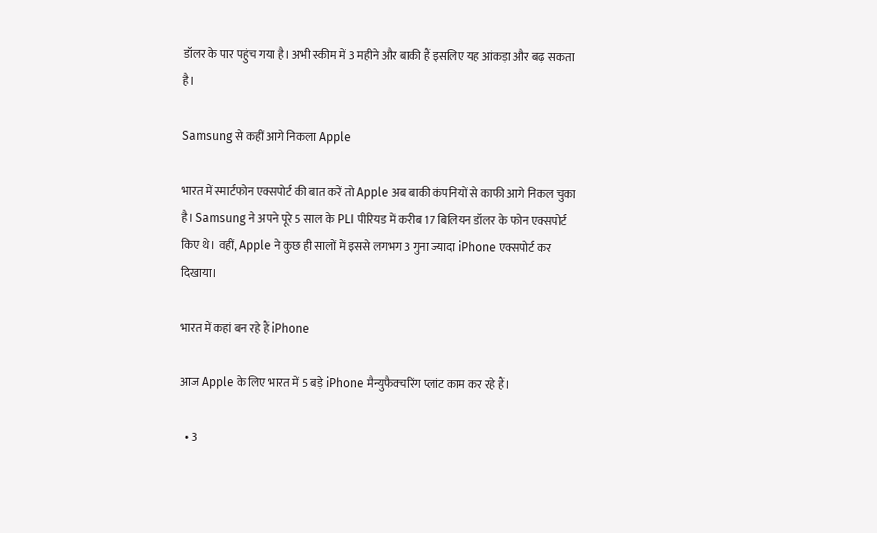डॉलर के पार पहुंच गया है। अभी स्कीम में 3 महीने और बाकी हैं इसलिए यह आंकड़ा और बढ़ सकता है।

Samsung से कहीं आगे निकला Apple

भारत में स्मार्टफोन एक्सपोर्ट की बात करें तो Apple अब बाकी कंपनियों से काफी आगे निकल चुका है। Samsung ने अपने पूरे 5 साल के PLI पीरियड में करीब 17 बिलियन डॉलर के फोन एक्सपोर्ट किए थे। वहीं, Apple ने कुछ ही सालों में इससे लगभग 3 गुना ज्यादा iPhone एक्सपोर्ट कर दिखाया।

भारत में कहां बन रहे हैं iPhone

आज Apple के लिए भारत में 5 बड़े iPhone मैन्युफैक्चरिंग प्लांट काम कर रहे हैं।

  • 3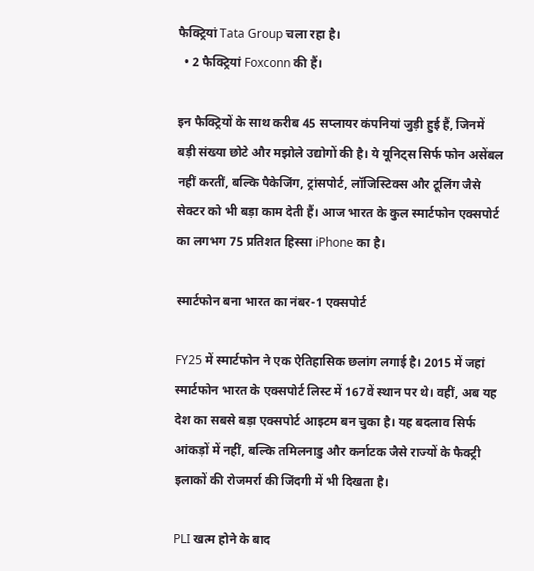फैक्ट्रियां Tata Group चला रहा है।
  • 2 फैक्ट्रियां Foxconn की हैं।

इन फैक्ट्रियों के साथ करीब 45 सप्लायर कंपनियां जुड़ी हुई हैं, जिनमें बड़ी संख्या छोटे और मझोले उद्योगों की है। ये यूनिट्स सिर्फ फोन असेंबल नहीं करतीं, बल्कि पैकेजिंग, ट्रांसपोर्ट, लॉजिस्टिक्स और टूलिंग जैसे सेक्टर को भी बड़ा काम देती हैं। आज भारत के कुल स्मार्टफोन एक्सपोर्ट का लगभग 75 प्रतिशत हिस्सा iPhone का है।

स्मार्टफोन बना भारत का नंबर-1 एक्सपोर्ट

FY25 में स्मार्टफोन ने एक ऐतिहासिक छलांग लगाई है। 2015 में जहां स्मार्टफोन भारत के एक्सपोर्ट लिस्ट में 167वें स्थान पर थे। वहीं, अब यह देश का सबसे बड़ा एक्सपोर्ट आइटम बन चुका है। यह बदलाव सिर्फ आंकड़ों में नहीं, बल्कि तमिलनाडु और कर्नाटक जैसे राज्यों के फैक्ट्री इलाकों की रोजमर्रा की जिंदगी में भी दिखता है।

PLI खत्म होने के बाद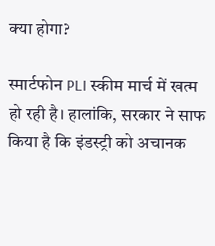क्या होगा?

स्मार्टफोन PLI स्कीम मार्च में खत्म हो रही है। हालांकि, सरकार ने साफ किया है कि इंडस्ट्री को अचानक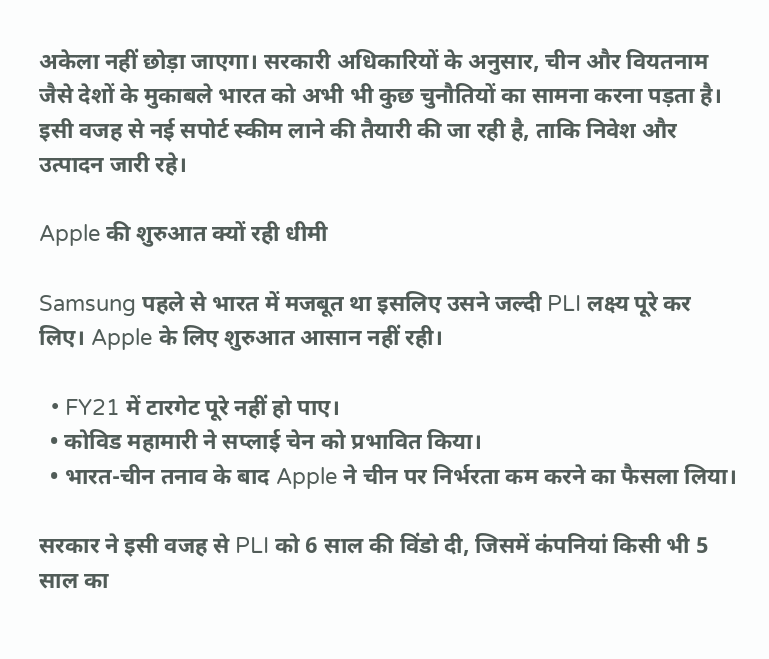अकेला नहीं छोड़ा जाएगा। सरकारी अधिकारियों के अनुसार, चीन और वियतनाम जैसे देशों के मुकाबले भारत को अभी भी कुछ चुनौतियों का सामना करना पड़ता है। इसी वजह से नई सपोर्ट स्कीम लाने की तैयारी की जा रही है, ताकि निवेश और उत्पादन जारी रहे।

Apple की शुरुआत क्यों रही धीमी

Samsung पहले से भारत में मजबूत था इसलिए उसने जल्दी PLI लक्ष्य पूरे कर लिए। Apple के लिए शुरुआत आसान नहीं रही।

  • FY21 में टारगेट पूरे नहीं हो पाए।
  • कोविड महामारी ने सप्लाई चेन को प्रभावित किया।
  • भारत-चीन तनाव के बाद Apple ने चीन पर निर्भरता कम करने का फैसला लिया।

सरकार ने इसी वजह से PLI को 6 साल की विंडो दी, जिसमें कंपनियां किसी भी 5 साल का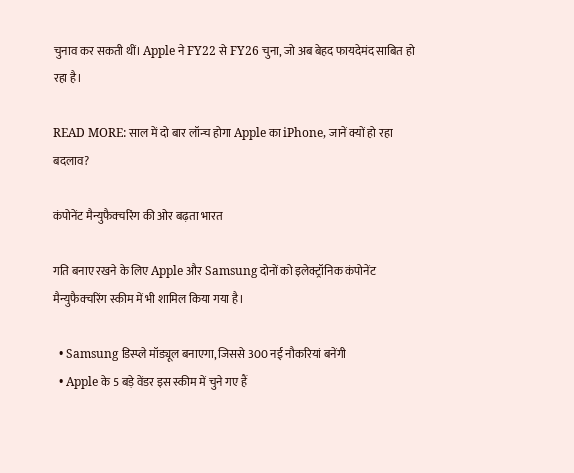चुनाव कर सकती थीं। Apple ने FY22 से FY26 चुना, जो अब बेहद फायदेमंद साबित हो रहा है।

READ MORE: साल में दो बार लॉन्च होगा Apple का iPhone, जानें क्यों हो रहा बदलाव?

कंपोनेंट मैन्युफैक्चरिंग की ओर बढ़ता भारत

गति बनाए रखने के लिए Apple और Samsung दोनों को इलेक्ट्रॉनिक कंपोनेंट मैन्युफैक्चरिंग स्कीम में भी शामिल किया गया है।

  • Samsung डिस्प्ले मॉड्यूल बनाएगा, जिससे 300 नई नौकरियां बनेंगी
  • Apple के 5 बड़े वेंडर इस स्कीम में चुने गए हैं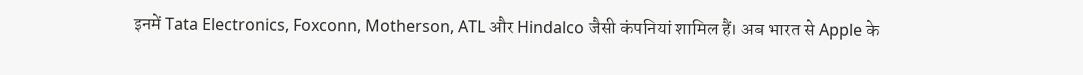इनमें Tata Electronics, Foxconn, Motherson, ATL और Hindalco जैसी कंपनियां शामिल हैं। अब भारत से Apple के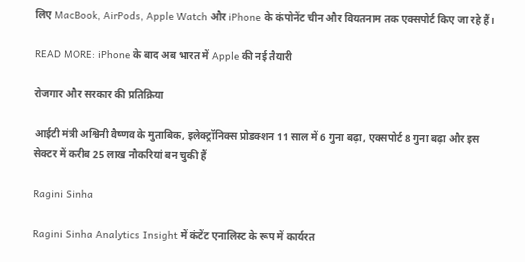लिए MacBook, AirPods, Apple Watch और iPhone के कंपोनेंट चीन और वियतनाम तक एक्सपोर्ट किए जा रहे हैं।

READ MORE: iPhone के बाद अब भारत में Apple की नई तैयारी

रोजगार और सरकार की प्रतिक्रिया

आईटी मंत्री अश्विनी वैष्णव के मुताबिक, इलेक्ट्रॉनिक्स प्रोडक्शन 11 साल में 6 गुना बढ़ा, एक्सपोर्ट 8 गुना बढ़ा और इस सेक्टर में करीब 25 लाख नौकरियां बन चुकी हैं

Ragini Sinha

Ragini Sinha Analytics Insight में कंटेंट एनालिस्ट के रूप में कार्यरत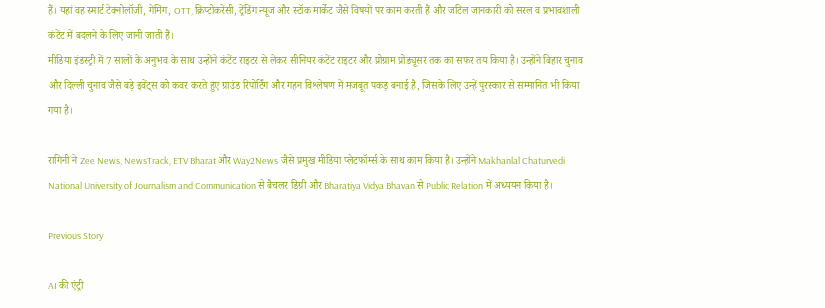हैं। यहां वह स्मार्ट टेक्नोलॉजी, गेमिंग, OTT, क्रिप्टोकरेंसी, ट्रेंडिंग न्यूज और स्टॉक मार्केट जैसे विषयों पर काम करती हैं और जटिल जानकारी को सरल व प्रभावशाली कंटेंट में बदलने के लिए जानी जाती हैं।
मीडिया इंडस्ट्री में 7 सालों के अनुभव के साथ उन्होंने कंटेंट राइटर से लेकर सीनियर कंटेंट राइटर और प्रोग्राम प्रोड्यूसर तक का सफर तय किया है। उन्होंने बिहार चुनाव और दिल्ली चुनाव जैसे बड़े इवेंट्स को कवर करते हुए ग्राउंड रिपोर्टिंग और गहन विश्लेषण में मजबूत पकड़ बनाई है, जिसके लिए उन्हें पुरस्कार से सम्मानित भी किया गया है।

रागिनी ने Zee News, NewsTrack, ETV Bharat और Way2News जैसे प्रमुख मीडिया प्लेटफॉर्म्स के साथ काम किया है। उन्होंने Makhanlal Chaturvedi National University of Journalism and Communication से बैचलर डिग्री और Bharatiya Vidya Bhavan से Public Relation में अध्ययन किया है।

Previous Story

AI की एंट्री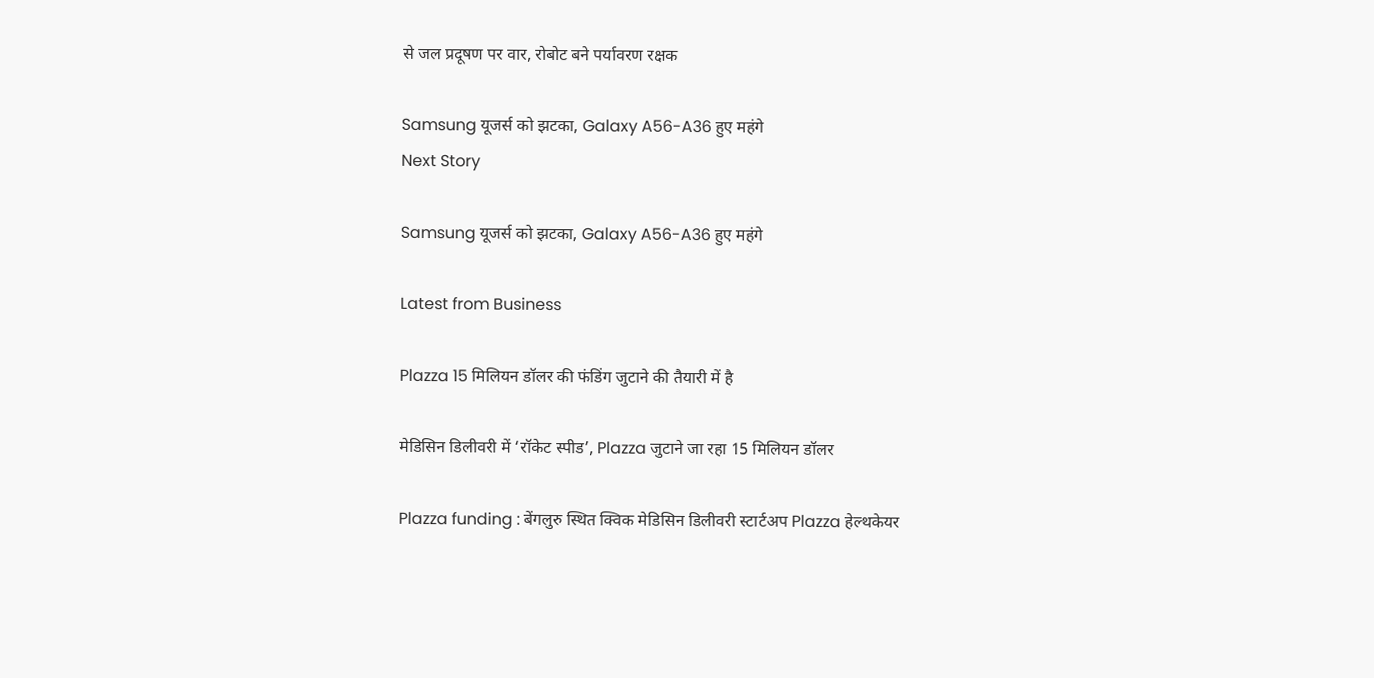से जल प्रदूषण पर वार, रोबोट बने पर्यावरण रक्षक

Samsung यूजर्स को झटका, Galaxy A56-A36 हुए महंगे
Next Story

Samsung यूजर्स को झटका, Galaxy A56-A36 हुए महंगे

Latest from Business

Plazza 15 मिलियन डॉलर की फंडिंग जुटाने की तैयारी में है

मेडिसिन डिलीवरी में ‘रॉकेट स्पीड’, Plazza जुटाने जा रहा 15 मिलियन डॉलर

Plazza funding : बेंगलुरु स्थित क्विक मेडिसिन डिलीवरी स्टार्टअप Plazza हेल्थकेयर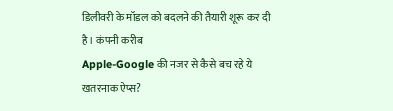डिलीवरी के मॉडल को बदलने की तैयारी शूरू कर दी है। कंपनी करीब
Apple-Google की नजर से कैसे बच रहे ये खतरनाक ऐप्स?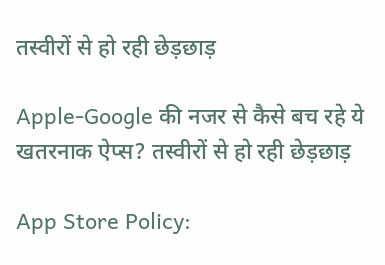तस्वीरों से हो रही छेड़छाड़

Apple-Google की नजर से कैसे बच रहे ये खतरनाक ऐप्स? तस्वीरों से हो रही छेड़छाड़

App Store Policy: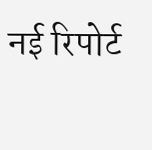नई रिपोर्ट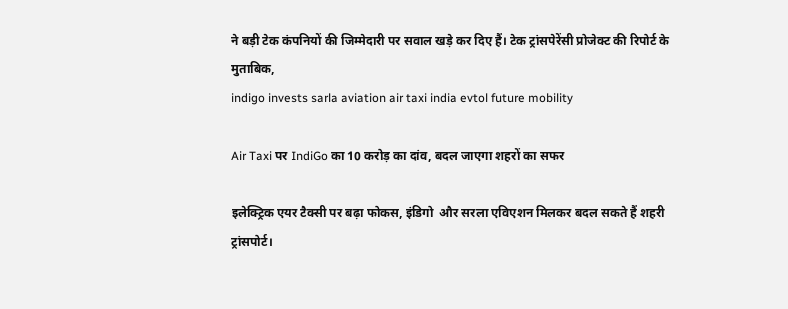ने बड़ी टेक कंपनियों की जिम्मेदारी पर सवाल खड़े कर दिए हैं। टेक ट्रांसपेरेंसी प्रोजेक्ट की रिपोर्ट के मुताबिक,
indigo invests sarla aviation air taxi india evtol future mobility

Air Taxi पर IndiGo का 10 करोड़ का दांव, बदल जाएगा शहरों का सफर

इलेक्ट्रिक एयर टैक्सी पर बढ़ा फोकस, इंडिगो  और सरला एविएशन मिलकर बदल सकते हैं शहरी ट्रांसपोर्ट।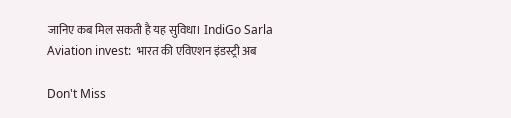जानिए कब मिल सकती है यह सुविधा। IndiGo Sarla Aviation invest:  भारत की एविएशन इंडस्ट्री अब

Don't Miss